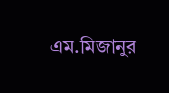এম.মিজানুর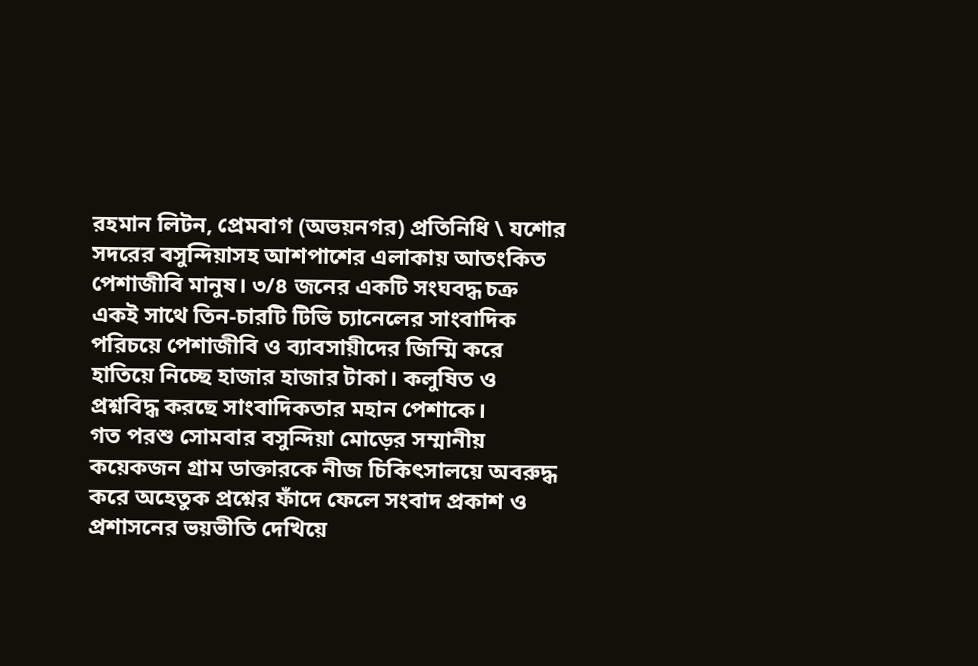রহমান লিটন, প্রেমবাগ (অভয়নগর) প্রতিনিধি \ যশোর সদরের বসুন্দিয়াসহ আশপাশের এলাকায় আতংকিত পেশাজীবি মানুষ। ৩/৪ জনের একটি সংঘবদ্ধ চক্র একই সাথে তিন-চারটি টিভি চ্যানেলের সাংবাদিক পরিচয়ে পেশাজীবি ও ব্যাবসায়ীদের জিম্মি করে হাতিয়ে নিচ্ছে হাজার হাজার টাকা। কলুষিত ও প্রশ্নবিদ্ধ করছে সাংবাদিকতার মহান পেশাকে।
গত পরশু সোমবার বসুন্দিয়া মোড়ের সম্মানীয় কয়েকজন গ্রাম ডাক্তারকে নীজ চিকিৎসালয়ে অবরুদ্ধ করে অহেতুক প্রশ্নের ফাঁদে ফেলে সংবাদ প্রকাশ ও প্রশাসনের ভয়ভীতি দেখিয়ে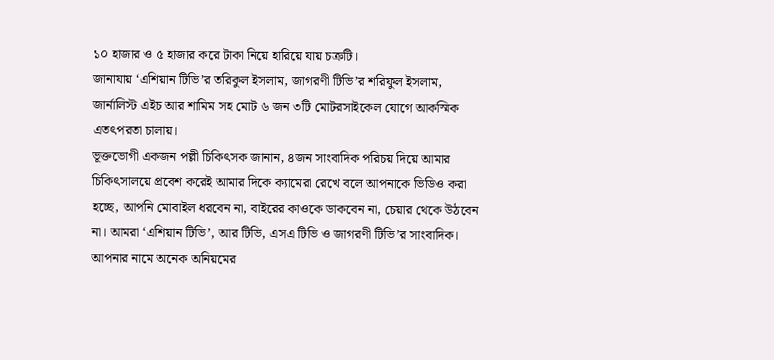১০ হাজার ও ৫ হাজার করে টাকা নিয়ে হারিয়ে যায় চক্রটি।
জানাযায় ‘এশিয়ান টিভি’র তরিকুল ইসলাম, জাগরণী টিভি’র শরিফুল ইসলাম, জার্নালিস্ট এইচ আর শামিম সহ মোট ৬ জন ৩টি মোটরসাইকেল যোগে আকস্মিক এতৎপরতা চালায়।
ভূক্তভোগী একজন পল্লী চিকিৎসক জানান, ৪জন সাংবাদিক পরিচয় দিয়ে আমার চিকিৎসালয়ে প্রবেশ করেই আমার দিকে ক্যামেরা রেখে বলে আপনাকে ভিডিও করা হচ্ছে, আপনি মোবাইল ধরবেন না, বাইরের কাওকে ডাকবেন না, চেয়ার থেকে উঠবেন না। আমরা ‘এশিয়ান টিভি’, আর টিভি, এসএ টিভি ও জাগরণী টিভি’র সাংবাদিক। আপনার নামে অনেক অনিয়মের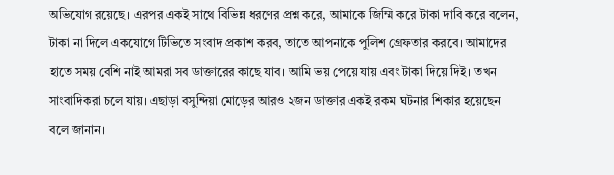অভিযোগ রয়েছে। এরপর একই সাথে বিভিন্ন ধরণের প্রশ্ন করে, আমাকে জিম্মি করে টাকা দাবি করে বলেন, টাকা না দিলে একযোগে টিভিতে সংবাদ প্রকাশ করব, তাতে আপনাকে পুলিশ গ্রেফতার করবে। আমাদের হাতে সময় বেশি নাই আমরা সব ডাক্তারের কাছে যাব। আমি ভয় পেয়ে যায় এবং টাকা দিয়ে দিই। তখন সাংবাদিকরা চলে যায়। এছাড়া বসুন্দিয়া মোড়ের আরও ২জন ডাক্তার একই রকম ঘটনার শিকার হয়েছেন বলে জানান।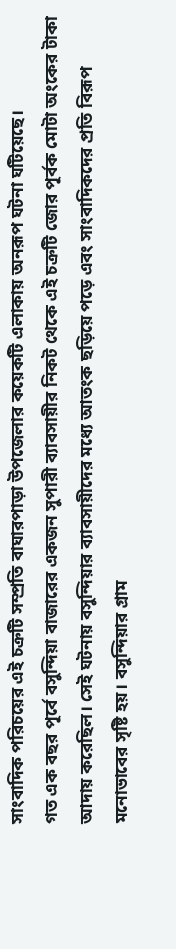সাংবাদিক পরিচয়ের এই চক্রটি সম্প্রতি বাঘারপাড়া উপজেলার কয়েকটি এলাকায় অনরূপ ঘটনা ঘটিয়েছে।
গত এক বছর পূর্বে বসুন্দিয়া বাজারের একজন সুপারী ব্যাবসায়ীর নিকট থেকে এই চক্রটি জোর পূর্বক মোটা অংকের টাকা আদায় করেছিল। সেই ঘটনায় বসুন্দিয়ার ব্যাবসায়ীদের মধ্যে আতংক ছড়িয়ে পড়ে এবং সাংবাদিকদের প্রতি বিরূপ মনোভাবের সৃষ্টি হয়। বসুন্দিয়ার গ্রাম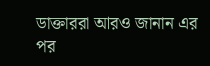ডাক্তাররা আরও জানান এর পর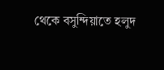থেকে বসুন্দিয়াতে হলুদ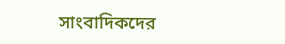সাংবাদিকদের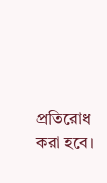প্রতিরোধ করা হবে।